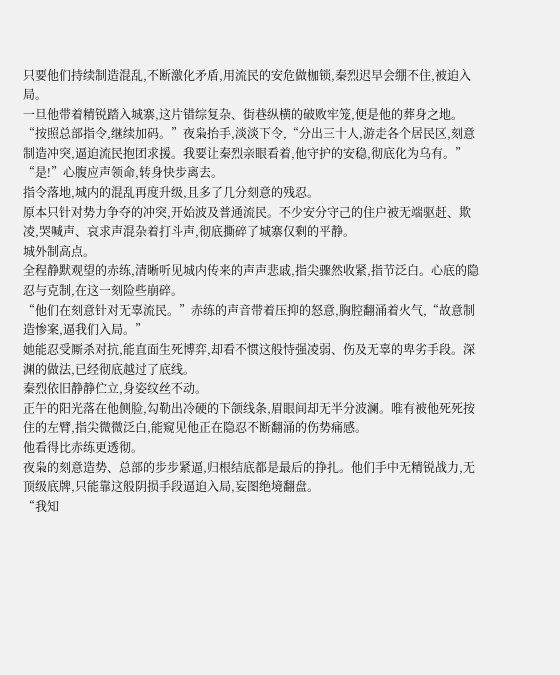只要他们持续制造混乱,不断激化矛盾,用流民的安危做枷锁,秦烈迟早会绷不住,被迫入局。
一旦他带着精锐踏入城寨,这片错综复杂、街巷纵横的破败牢笼,便是他的葬身之地。
“按照总部指令,继续加码。”夜枭抬手,淡淡下令,“分出三十人,游走各个居民区,刻意制造冲突,逼迫流民抱团求援。我要让秦烈亲眼看着,他守护的安稳,彻底化为乌有。”
“是!”心腹应声领命,转身快步离去。
指令落地,城内的混乱再度升级,且多了几分刻意的残忍。
原本只针对势力争夺的冲突,开始波及普通流民。不少安分守己的住户被无端驱赶、欺凌,哭喊声、哀求声混杂着打斗声,彻底撕碎了城寨仅剩的平静。
城外制高点。
全程静默观望的赤练,清晰听见城内传来的声声悲戚,指尖骤然收紧,指节泛白。心底的隐忍与克制,在这一刻险些崩碎。
“他们在刻意针对无辜流民。”赤练的声音带着压抑的怒意,胸腔翻涌着火气,“故意制造惨案,逼我们入局。”
她能忍受厮杀对抗,能直面生死博弈,却看不惯这般恃强凌弱、伤及无辜的卑劣手段。深渊的做法,已经彻底越过了底线。
秦烈依旧静静伫立,身姿纹丝不动。
正午的阳光落在他侧脸,勾勒出冷硬的下颌线条,眉眼间却无半分波澜。唯有被他死死按住的左臂,指尖微微泛白,能窥见他正在隐忍不断翻涌的伤势痛感。
他看得比赤练更透彻。
夜枭的刻意造势、总部的步步紧逼,归根结底都是最后的挣扎。他们手中无精锐战力,无顶级底牌,只能靠这般阴损手段逼迫入局,妄图绝境翻盘。
“我知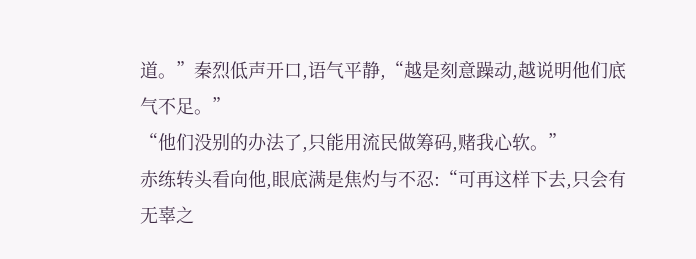道。”秦烈低声开口,语气平静,“越是刻意躁动,越说明他们底气不足。”
“他们没别的办法了,只能用流民做筹码,赌我心软。”
赤练转头看向他,眼底满是焦灼与不忍:“可再这样下去,只会有无辜之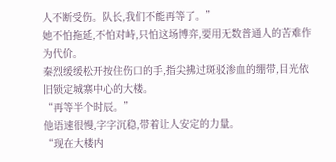人不断受伤。队长,我们不能再等了。”
她不怕拖延,不怕对峙,只怕这场博弈,要用无数普通人的苦难作为代价。
秦烈缓缓松开按住伤口的手,指尖拂过斑驳渗血的绷带,目光依旧锁定城寨中心的大楼。
“再等半个时辰。”
他语速很慢,字字沉稳,带着让人安定的力量。
“现在大楼内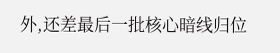外,还差最后一批核心暗线归位